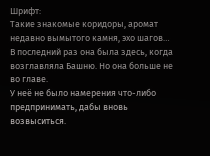Шрифт:
Такие знакомые коридоры, аромат недавно вымытого камня, эхо шагов… В последний раз она была здесь, когда возглавляла Башню. Но она больше не во главе.
У неё не было намерения что-либо предпринимать, дабы вновь возвыситься.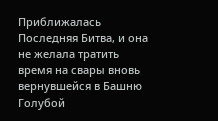Приближалась Последняя Битва, и она не желала тратить время на свары вновь вернувшейся в Башню Голубой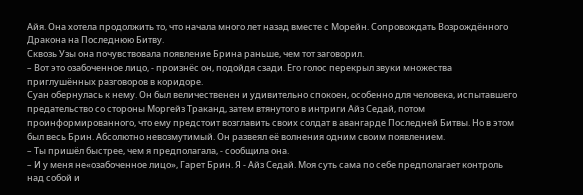Айя. Она хотела продолжить то, что начала много лет назад вместе с Морейн. Сопровождать Возрождённого Дракона на Последнюю Битву.
Сквозь Узы она почувствовала появление Брина раньше, чем тот заговорил.
– Вот это озабоченное лицо, - произнёс он, подойдя сзади. Его голос перекрыл звуки множества приглушённых разговоров в коридоре.
Суан обернулась к нему. Он был величественен и удивительно спокоен, особенно для человека, испытавшего предательство со стороны Моргейз Траканд, затем втянутого в интриги Айз Седай, потом проинформированного, что ему предстоит возглавить своих солдат в авангарде Последней Битвы. Но в этом был весь Брин. Абсолютно невозмутимый. Он развеял её волнения одним своим появлением.
– Ты пришёл быстрее, чем я предполагала, - сообщила она.
– И у меня не«озабоченное лицо», Гарет Брин. Я - Айз Седай. Моя суть сама по себе предполагает контроль над собой и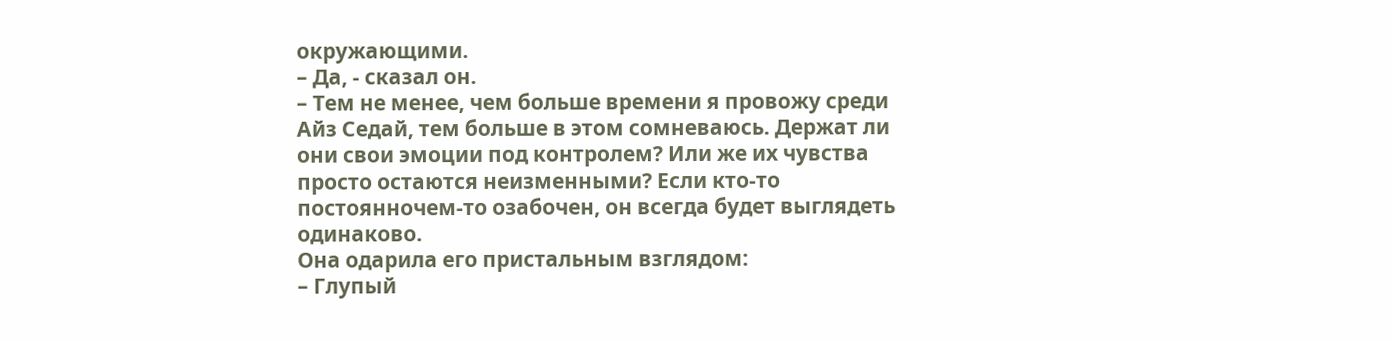окружающими.
– Да, - сказал он.
– Тем не менее, чем больше времени я провожу среди Айз Седай, тем больше в этом сомневаюсь. Держат ли они свои эмоции под контролем? Или же их чувства просто остаются неизменными? Если кто-то постоянночем-то озабочен, он всегда будет выглядеть одинаково.
Она одарила его пристальным взглядом:
– Глупый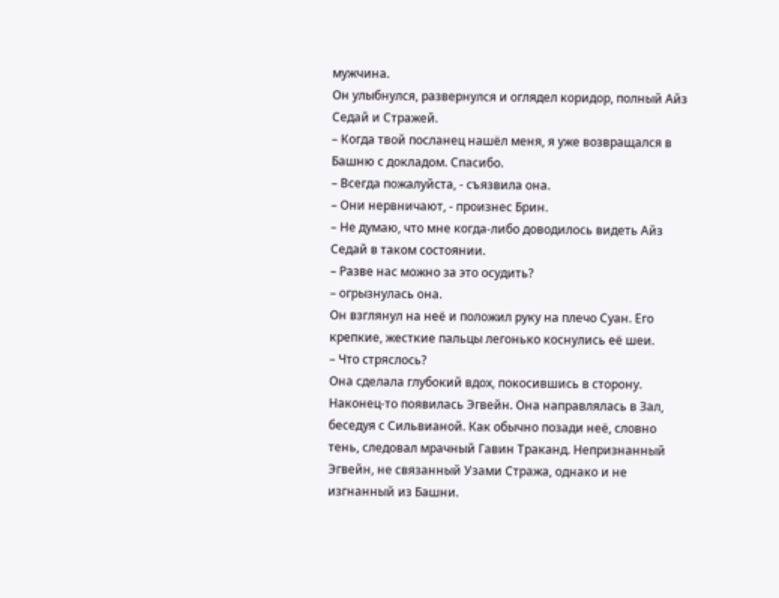мужчина.
Он улыбнулся, развернулся и оглядел коридор, полный Айз Седай и Стражей.
– Когда твой посланец нашёл меня, я уже возвращался в Башню с докладом. Спасибо.
– Всегда пожалуйста, - съязвила она.
– Они нервничают, - произнес Брин.
– Не думаю, что мне когда-либо доводилось видеть Айз Седай в таком состоянии.
– Разве нас можно за это осудить?
– огрызнулась она.
Он взглянул на неё и положил руку на плечо Суан. Его крепкие, жесткие пальцы легонько коснулись её шеи.
– Что стряслось?
Она сделала глубокий вдох, покосившись в сторону. Наконец-то появилась Эгвейн. Она направлялась в Зал, беседуя с Сильвианой. Как обычно позади неё, словно тень, следовал мрачный Гавин Траканд. Непризнанный Эгвейн, не связанный Узами Стража, однако и не изгнанный из Башни.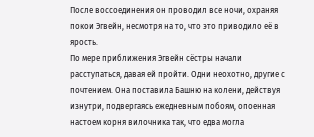После воссоединения он проводил все ночи, охраняя покои Эгвейн, несмотря на то, что это приводило её в ярость.
По мере приближения Эгвейн сёстры начали расступаться, давая ей пройти. Одни неохотно, другие с почтением. Она поставила Башню на колени, действуя изнутри, подвергаясь ежедневным побоям, опоенная настоем корня вилочника так, что едва могла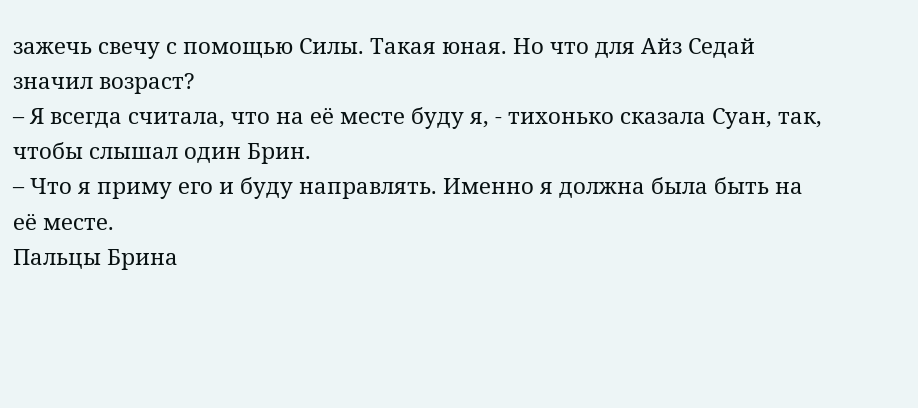зажечь свечу с помощью Силы. Такая юная. Но что для Айз Седай значил возраст?
– Я всегда считала, что на её месте буду я, - тихонько сказала Суан, так, чтобы слышал один Брин.
– Что я приму его и буду направлять. Именно я должна была быть на её месте.
Пальцы Брина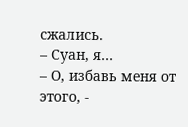сжались.
– Суан, я…
– О, избавь меня от этого, -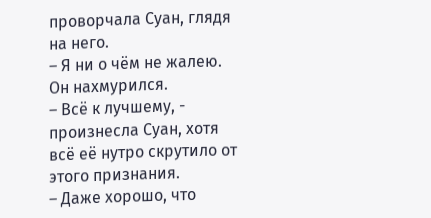проворчала Суан, глядя на него.
– Я ни о чём не жалею.
Он нахмурился.
– Всё к лучшему, - произнесла Суан, хотя всё её нутро скрутило от этого признания.
– Даже хорошо, что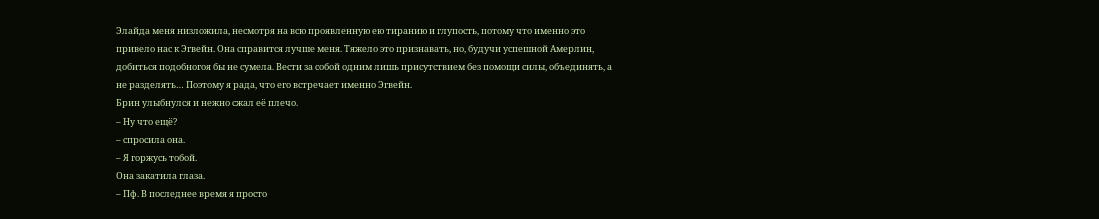Элайда меня низложила, несмотря на всю проявленную ею тиранию и глупость, потому что именно это привело нас к Эгвейн. Она справится лучше меня. Тяжело это признавать, но, будучи успешной Амерлин, добиться подобногоя бы не сумела. Вести за собой одним лишь присутствием без помощи силы, объединять, а не разделять… Поэтому я рада, что его встречает именно Эгвейн.
Брин улыбнулся и нежно сжал её плечо.
– Ну что ещё?
– спросила она.
– Я горжусь тобой.
Она закатила глаза.
– Пф. В последнее время я просто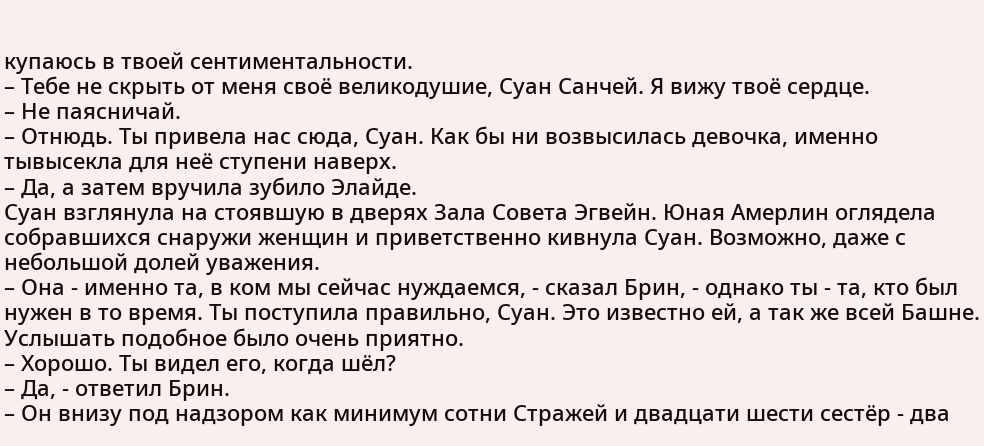купаюсь в твоей сентиментальности.
– Тебе не скрыть от меня своё великодушие, Суан Санчей. Я вижу твоё сердце.
– Не паясничай.
– Отнюдь. Ты привела нас сюда, Суан. Как бы ни возвысилась девочка, именно тывысекла для неё ступени наверх.
– Да, а затем вручила зубило Элайде.
Суан взглянула на стоявшую в дверях Зала Совета Эгвейн. Юная Амерлин оглядела собравшихся снаружи женщин и приветственно кивнула Суан. Возможно, даже с небольшой долей уважения.
– Она - именно та, в ком мы сейчас нуждаемся, - сказал Брин, - однако ты - та, кто был нужен в то время. Ты поступила правильно, Суан. Это известно ей, а так же всей Башне.
Услышать подобное было очень приятно.
– Хорошо. Ты видел его, когда шёл?
– Да, - ответил Брин.
– Он внизу под надзором как минимум сотни Стражей и двадцати шести сестёр - два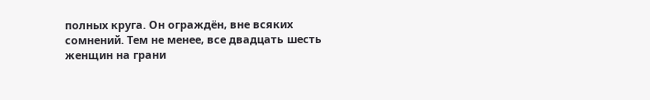полных круга. Он ограждён, вне всяких сомнений. Тем не менее, все двадцать шесть женщин на грани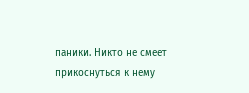паники. Никто не смеет прикоснуться к нему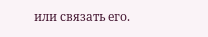или связать его.